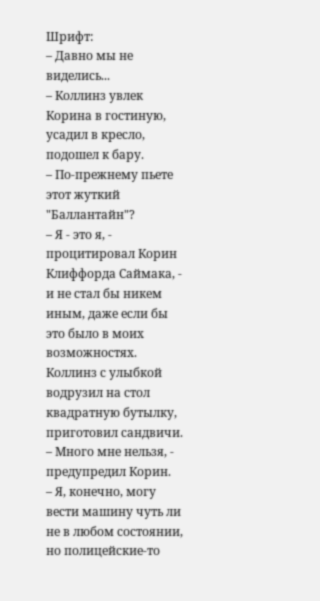Шрифт:
– Давно мы не виделись...
– Коллинз увлек Корина в гостиную, усадил в кресло, подошел к бару.
– По-прежнему пьете этот жуткий "Баллантайн"?
– Я - это я, - процитировал Корин Клиффорда Саймака, - и не стал бы никем иным, даже если бы это было в моих возможностях.
Коллинз с улыбкой водрузил на стол квадратную бутылку, приготовил сандвичи.
– Много мне нельзя, - предупредил Корин.
– Я, конечно, могу вести машину чуть ли не в любом состоянии, но полицейские-то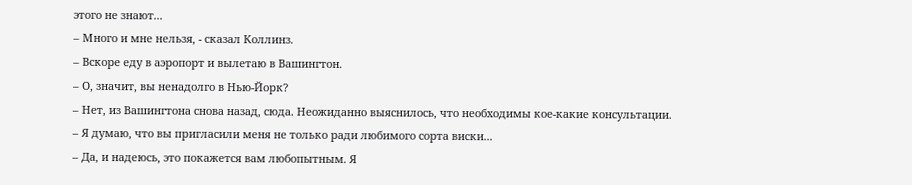этого не знают...
– Много и мне нельзя, - сказал Коллинз.
– Вскоре еду в аэропорт и вылетаю в Вашингтон.
– О, значит, вы ненадолго в Нью-Йорк?
– Нет, из Вашингтона снова назад, сюда. Неожиданно выяснилось, что необходимы кое-какие консультации.
– Я думаю, что вы пригласили меня не только ради любимого сорта виски...
– Да, и надеюсь, это покажется вам любопытным. Я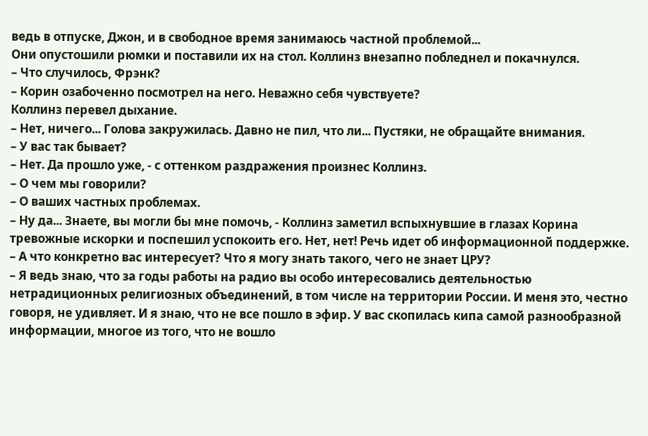ведь в отпуске, Джон, и в свободное время занимаюсь частной проблемой...
Они опустошили рюмки и поставили их на стол. Коллинз внезапно побледнел и покачнулся.
– Что случилось, Фрэнк?
– Корин озабоченно посмотрел на него. Неважно себя чувствуете?
Коллинз перевел дыхание.
– Нет, ничего... Голова закружилась. Давно не пил, что ли... Пустяки, не обращайте внимания.
– У вас так бывает?
– Нет. Да прошло уже, - с оттенком раздражения произнес Коллинз.
– О чем мы говорили?
– О ваших частных проблемах.
– Ну да... Знаете, вы могли бы мне помочь, - Коллинз заметил вспыхнувшие в глазах Корина тревожные искорки и поспешил успокоить его. Нет, нет! Речь идет об информационной поддержке.
– А что конкретно вас интересует? Что я могу знать такого, чего не знает ЦРУ?
– Я ведь знаю, что за годы работы на радио вы особо интересовались деятельностью нетрадиционных религиозных объединений, в том числе на территории России. И меня это, честно говоря, не удивляет. И я знаю, что не все пошло в эфир. У вас скопилась кипа самой разнообразной информации, многое из того, что не вошло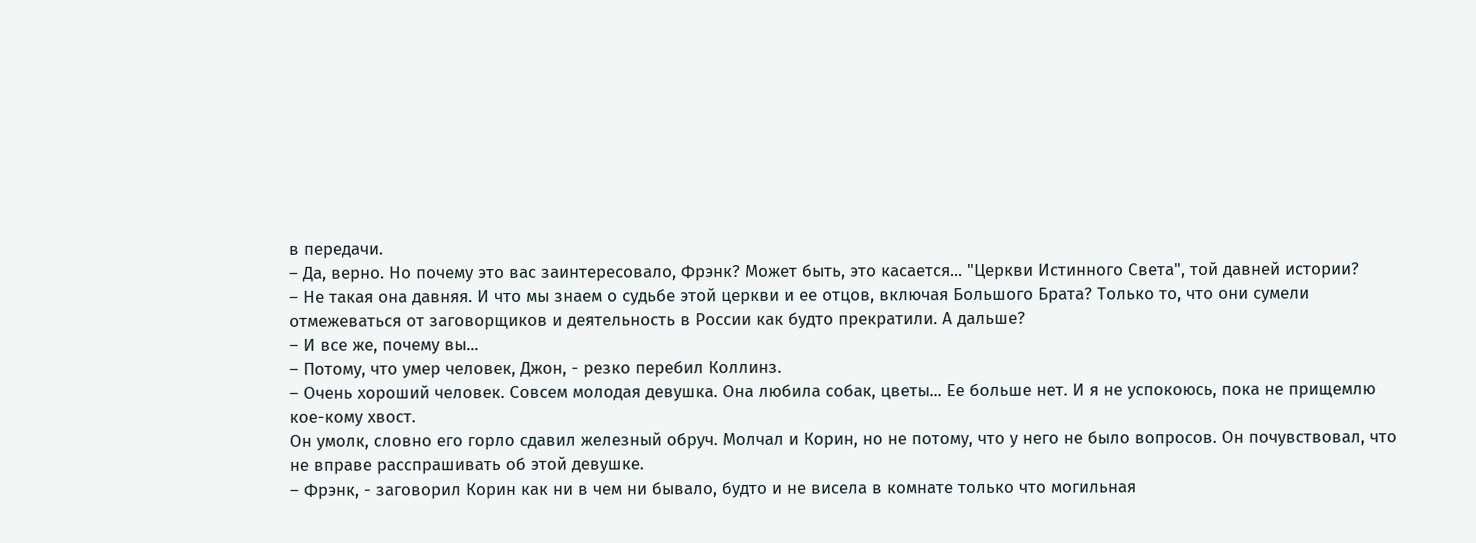в передачи.
– Да, верно. Но почему это вас заинтересовало, Фрэнк? Может быть, это касается... "Церкви Истинного Света", той давней истории?
– Не такая она давняя. И что мы знаем о судьбе этой церкви и ее отцов, включая Большого Брата? Только то, что они сумели отмежеваться от заговорщиков и деятельность в России как будто прекратили. А дальше?
– И все же, почему вы...
– Потому, что умер человек, Джон, - резко перебил Коллинз.
– Очень хороший человек. Совсем молодая девушка. Она любила собак, цветы... Ее больше нет. И я не успокоюсь, пока не прищемлю кое-кому хвост.
Он умолк, словно его горло сдавил железный обруч. Молчал и Корин, но не потому, что у него не было вопросов. Он почувствовал, что не вправе расспрашивать об этой девушке.
– Фрэнк, - заговорил Корин как ни в чем ни бывало, будто и не висела в комнате только что могильная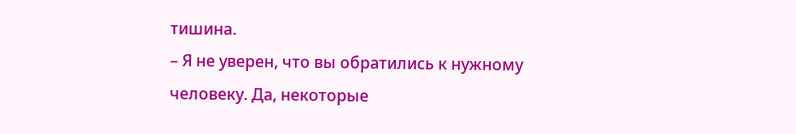тишина.
– Я не уверен, что вы обратились к нужному человеку. Да, некоторые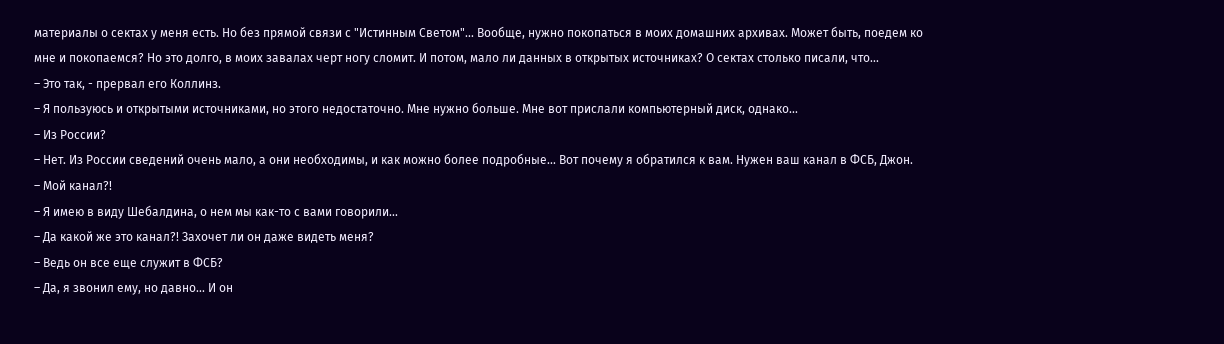материалы о сектах у меня есть. Но без прямой связи с "Истинным Светом"... Вообще, нужно покопаться в моих домашних архивах. Может быть, поедем ко мне и покопаемся? Но это долго, в моих завалах черт ногу сломит. И потом, мало ли данных в открытых источниках? О сектах столько писали, что...
– Это так, - прервал его Коллинз.
– Я пользуюсь и открытыми источниками, но этого недостаточно. Мне нужно больше. Мне вот прислали компьютерный диск, однако...
– Из России?
– Нет. Из России сведений очень мало, а они необходимы, и как можно более подробные... Вот почему я обратился к вам. Нужен ваш канал в ФСБ, Джон.
– Мой канал?!
– Я имею в виду Шебалдина, о нем мы как-то с вами говорили...
– Да какой же это канал?! Захочет ли он даже видеть меня?
– Ведь он все еще служит в ФСБ?
– Да, я звонил ему, но давно... И он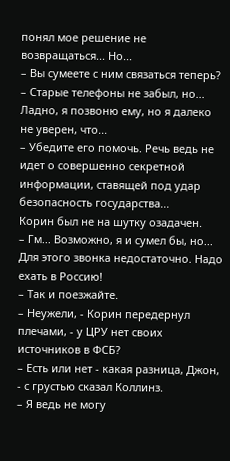понял мое решение не возвращаться... Но...
– Вы сумеете с ним связаться теперь?
– Старые телефоны не забыл, но... Ладно, я позвоню ему, но я далеко не уверен, что...
– Убедите его помочь. Речь ведь не идет о совершенно секретной информации, ставящей под удар безопасность государства...
Корин был не на шутку озадачен.
– Гм... Возможно, я и сумел бы, но... Для этого звонка недостаточно. Надо ехать в Россию!
– Так и поезжайте.
– Неужели, - Корин передернул плечами, - у ЦРУ нет своих источников в ФСБ?
– Есть или нет - какая разница, Джон, - с грустью сказал Коллинз.
– Я ведь не могу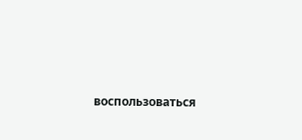воспользоваться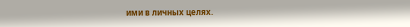ими в личных целях.